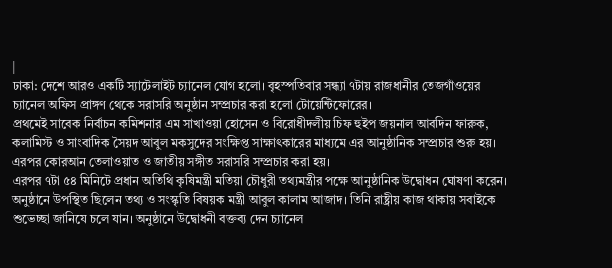|
ঢাকা: দেশে আরও একটি স্যাটেলাইট চ্যানেল যোগ হলো। বৃহস্পতিবার সন্ধ্যা ৭টায় রাজধানীর তেজগাঁওয়ের চ্যানেল অফিস প্রাঙ্গণ থেকে সরাসরি অনুষ্ঠান সম্প্রচার করা হলো টোয়েন্টিফোরের।
প্রথমেই সাবেক নির্বাচন কমিশনার এম সাখাওয়া হোসেন ও বিরোধীদলীয় চিফ হুইপ জয়নাল আবদিন ফারুক, কলামিস্ট ও সাংবাদিক সৈয়দ আবুল মকসুদের সংক্ষিপ্ত সাক্ষাৎকারের মাধ্যমে এর আনুষ্ঠানিক সম্প্রচার শুরু হয়। এরপর কোরআন তেলাওয়াত ও জাতীয় সঙ্গীত সরাসরি সম্প্রচার করা হয়।
এরপর ৭টা ৫৪ মিনিটে প্রধান অতিথি কৃষিমন্ত্রী মতিয়া চৌধুরী তথ্যমন্ত্রীর পক্ষে আনুষ্ঠানিক উদ্বোধন ঘোষণা করেন। অনুষ্ঠানে উপস্থিত ছিলেন তথ্য ও সংস্কৃতি বিষয়ক মন্ত্রী আবুল কালাম আজাদ। তিনি রাষ্ট্রীয় কাজ থাকায় সবাইকে শুভেচ্ছা জানিযে চলে যান। অনুষ্ঠানে উদ্বোধনী বক্তব্য দেন চ্যানেল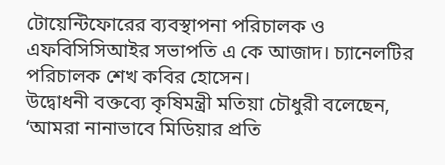টোয়েন্টিফোরের ব্যবস্থাপনা পরিচালক ও এফবিসিসিআইর সভাপতি এ কে আজাদ। চ্যানেলটির পরিচালক শেখ কবির হোসেন।
উদ্বোধনী বক্তব্যে কৃষিমন্ত্রী মতিয়া চৌধুরী বলেছেন, ‘আমরা নানাভাবে মিডিয়ার প্রতি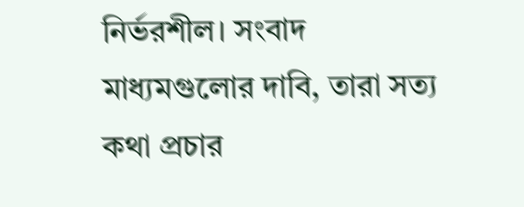নির্ভরশীল। সংবাদ মাধ্যমগুলোর দাবি, তারা সত্য কথা প্রচার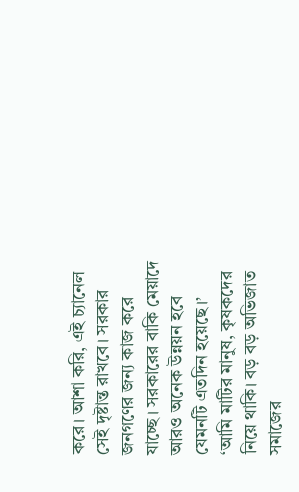করে। আশা করি, এই চ্যানেল সেই দৃষ্টান্ত রাখবে। সরকার জনগণের জন্য কাজ করে যাচ্ছে। সরকারের বাকি মেয়াদে আরও অনেক উন্নয়ন হবে যেমনটি এতদিন হয়েছে।’
‘আমি মাটির মানুষ, কৃষকদের নিয়ে থাকি। বড় বড় অভিজাত সমাজের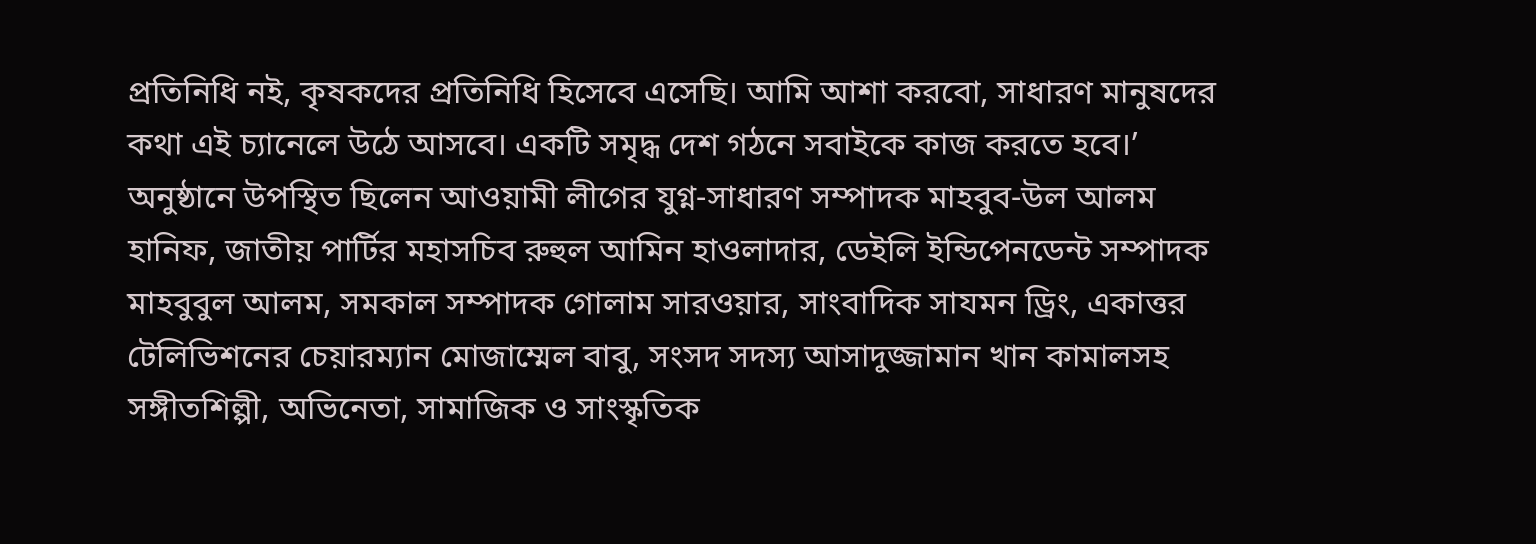প্রতিনিধি নই, কৃষকদের প্রতিনিধি হিসেবে এসেছি। আমি আশা করবো, সাধারণ মানুষদের কথা এই চ্যানেলে উঠে আসবে। একটি সমৃদ্ধ দেশ গঠনে সবাইকে কাজ করতে হবে।’
অনুষ্ঠানে উপস্থিত ছিলেন আওয়ামী লীগের যুগ্ন-সাধারণ সম্পাদক মাহবুব-উল আলম হানিফ, জাতীয় পার্টির মহাসচিব রুহুল আমিন হাওলাদার, ডেইলি ইন্ডিপেনডেন্ট সম্পাদক মাহবুবুল আলম, সমকাল সম্পাদক গোলাম সারওয়ার, সাংবাদিক সাযমন ড্রিং, একাত্তর টেলিভিশনের চেয়ারম্যান মোজাম্মেল বাবু, সংসদ সদস্য আসাদুজ্জামান খান কামালসহ সঙ্গীতশিল্পী, অভিনেতা, সামাজিক ও সাংস্কৃতিক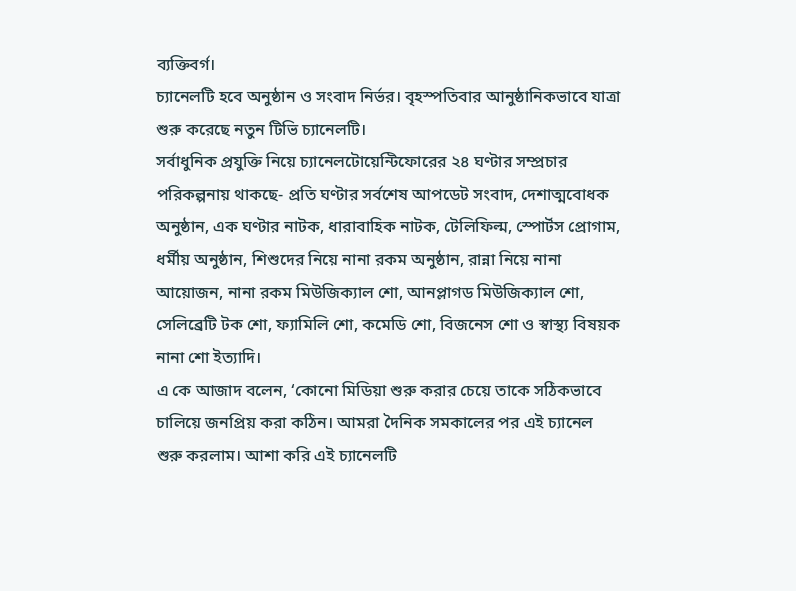ব্যক্তিবর্গ।
চ্যানেলটি হবে অনুষ্ঠান ও সংবাদ নির্ভর। বৃহস্পতিবার আনুষ্ঠানিকভাবে যাত্রা শুরু করেছে নতুন টিভি চ্যানেলটি।
সর্বাধুনিক প্রযুক্তি নিয়ে চ্যানেলটোয়েন্টিফোরের ২৪ ঘণ্টার সম্প্রচার পরিকল্পনায় থাকছে- প্রতি ঘণ্টার সর্বশেষ আপডেট সংবাদ, দেশাত্মবোধক অনুষ্ঠান, এক ঘণ্টার নাটক, ধারাবাহিক নাটক, টেলিফিল্ম, স্পোর্টস প্রোগাম, ধর্মীয় অনুষ্ঠান, শিশুদের নিয়ে নানা রকম অনুষ্ঠান, রান্না নিয়ে নানা আয়োজন, নানা রকম মিউজিক্যাল শো, আনপ্লাগড মিউজিক্যাল শো, সেলিব্রেটি টক শো, ফ্যামিলি শো, কমেডি শো, বিজনেস শো ও স্বাস্থ্য বিষয়ক নানা শো ইত্যাদি।
এ কে আজাদ বলেন, ‘কোনো মিডিয়া শুরু করার চেয়ে তাকে সঠিকভাবে চালিয়ে জনপ্রিয় করা কঠিন। আমরা দৈনিক সমকালের পর এই চ্যানেল শুরু করলাম। আশা করি এই চ্যানেলটি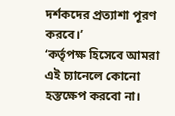দর্শকদের প্রত্যাশা পূরণ করবে।’
‘কর্তৃপক্ষ হিসেবে আমরা এই চ্যানেলে কোনো হস্তক্ষেপ করবো না।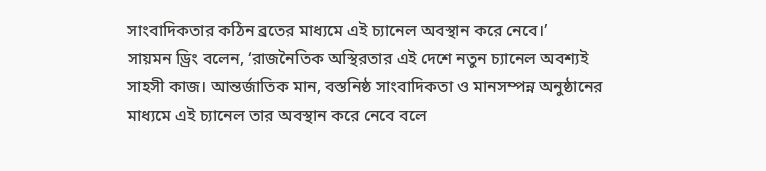সাংবাদিকতার কঠিন ব্রতের মাধ্যমে এই চ্যানেল অবস্থান করে নেবে।’
সায়মন ড্রিং বলেন, ‘রাজনৈতিক অস্থিরতার এই দেশে নতুন চ্যানেল অবশ্যই সাহসী কাজ। আন্তর্জাতিক মান, বস্তনিষ্ঠ সাংবাদিকতা ও মানসম্পন্ন অনুষ্ঠানের মাধ্যমে এই চ্যানেল তার অবস্থান করে নেবে বলে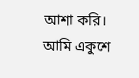আশা করি। আমি একুশে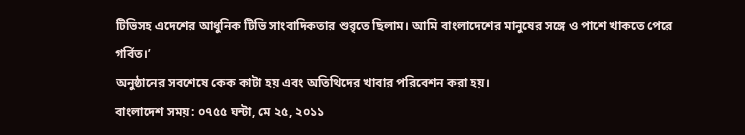টিভিসহ এদেশের আধুনিক টিভি সাংবাদিকতার শুরৃতে ছিলাম। আমি বাংলাদেশের মানুষের সঙ্গে ও পাশে খাকতে পেরে গর্বিত।’
অনুষ্ঠানের সবশেষে কেক কাটা হয় এবং অতিথিদের খাবার পরিবেশন করা হয়।
বাংলাদেশ সময়: ০৭৫৫ ঘন্টা, মে ২৫, ২০১১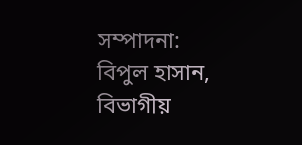সম্পাদনা: বিপুল হাসান, বিভাগীয়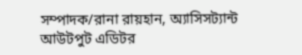সম্পাদক/রানা রায়হান, অ্যাসিসট্যান্ট আউটপুট এডিটর